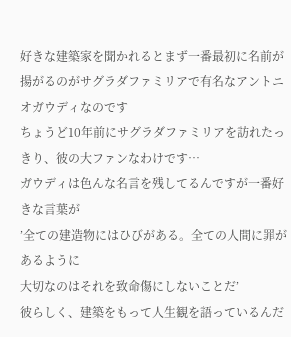好きな建築家を聞かれるとまず一番最初に名前が揚がるのがサグラダファミリアで有名なアントニオガウディなのです
ちょうど10年前にサグラダファミリアを訪れたっきり、彼の大ファンなわけです…
ガウディは色んな名言を残してるんですが一番好きな言葉が
’全ての建造物にはひびがある。全ての人間に罪があるように
大切なのはそれを致命傷にしないことだ’
彼らしく、建築をもって人生観を語っているんだ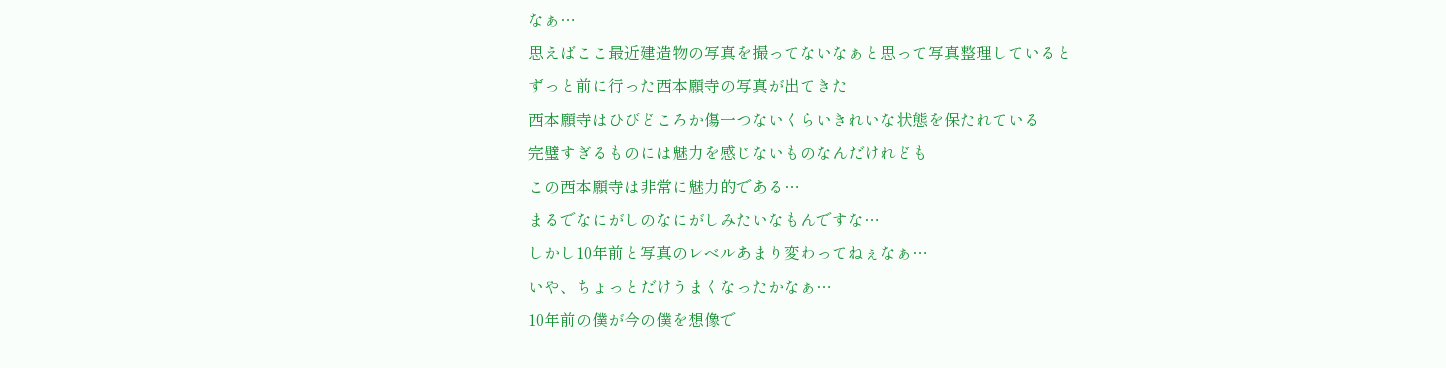なぁ…
思えばここ最近建造物の写真を撮ってないなぁと思って写真整理していると
ずっと前に行った西本願寺の写真が出てきた
西本願寺はひびどころか傷一つないくらいきれいな状態を保たれている
完璧すぎるものには魅力を感じないものなんだけれども
この西本願寺は非常に魅力的である…
まるでなにがしのなにがしみたいなもんですな…
しかし10年前と写真のレベルあまり変わってねぇなぁ…
いや、ちょっとだけうまくなったかなぁ…
10年前の僕が今の僕を想像で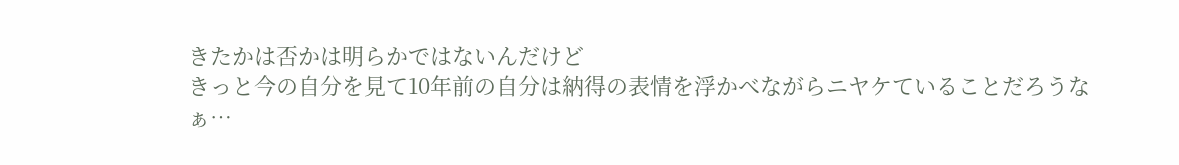きたかは否かは明らかではないんだけど
きっと今の自分を見て10年前の自分は納得の表情を浮かべながらニヤケていることだろうなぁ…